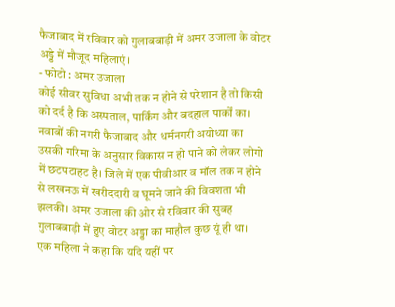फैजाबाद में रविवार को गुलाबबाड़ी में अमर उजाला के वोटर अड्डे में मौजूद महिलाएं।
- फोटो : अमर उजाला
कोई सीवर सुविधा अभी तक न होने से परेशान है तो किसी को दर्द है कि अस्पताल, पार्किंग और बदहाल पार्कों का। नवाबों की नगरी फैजाबाद और धर्मनगरी अयोध्या का उसकी गरिमा के अनुसार विकास न हो पाने को लेकर लोगो में छटपटाहट है। जिले में एक पीवीआर व मॉल तक न होने से लखनऊ में खरीददारी व घूमने जाने की विवशता भी झलकी। अमर उजाला की ओर से रविवार की सुबह गुलाबबाड़ी में हुए वोटर अड्डा का माहौल कुछ यूं ही था।
एक महिला ने कहा कि यदि यहीं पर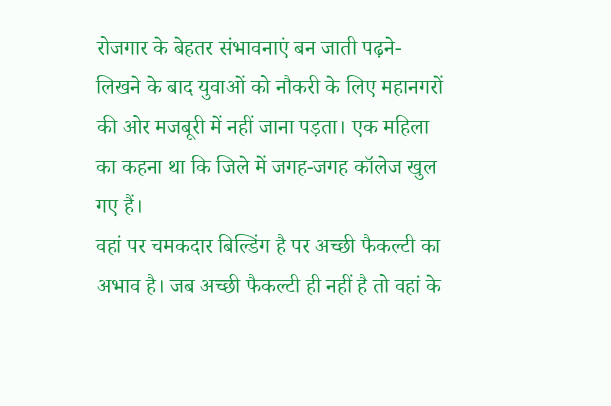रोजगार के बेहतर संभावनाएं बन जाती पढ़ने-लिखने के बाद युवाओं को नौकरी के लिए महानगरों की ओर मजबूरी में नहीं जाना पड़ता। एक महिला का कहना था कि जिले में जगह-जगह कॉलेज खुल गए हैं।
वहां पर चमकदार बिल्डिंग है पर अच्छी फैकल्टी का अभाव है। जब अच्छी फैकल्टी ही नहीं है तो वहां के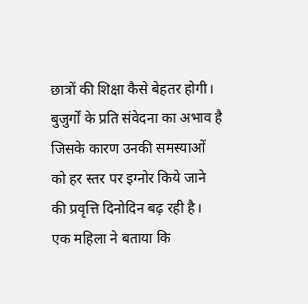छात्रों की शिक्षा कैसे बेहतर होगी। बुजुर्गों के प्रति संवेदना का अभाव है जिसके कारण उनकी समस्याओं को हर स्तर पर इग्नोर किये जाने की प्रवृत्ति दिनोदिन बढ़ रही है।
एक महिला ने बताया कि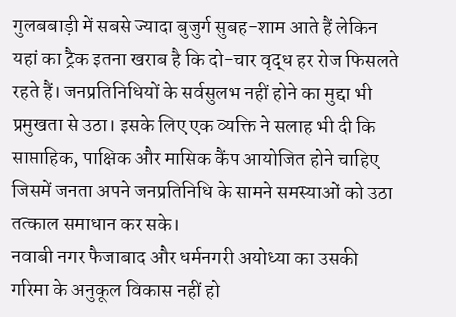गुलबबाड़ी में सबसे ज्यादा बुजुर्ग सुबह-शाम आते हैं लेकिन यहां का ट्रैक इतना खराब है कि दो-चार वृद्ध हर रोज फिसलते रहते हैं। जनप्रतिनिधियों के सर्वसुलभ नहीं होने का मुद्दा भी प्रमुखता से उठा। इसके लिए एक व्यक्ति ने सलाह भी दी कि साप्ताहिक, पाक्षिक और मासिक कैंप आयोजित होने चाहिए जिसमें जनता अपने जनप्रतिनिधि के सामने समस्याओं को उठा तत्काल समाधान कर सके।
नवाबी नगर फैजाबाद और धर्मनगरी अयोध्या का उसकी गरिमा के अनुकूल विकास नहीं हो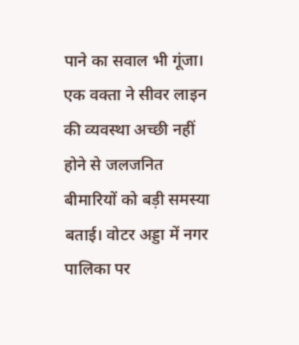पाने का सवाल भी गूंजा। एक वक्ता ने सीवर लाइन की व्यवस्था अच्छी नहीं होने से जलजनित बीमारियों को बड़ी समस्या बताई। वोटर अड्डा में नगर पालिका पर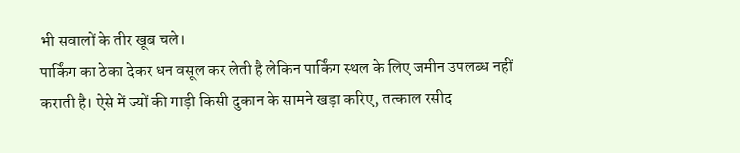भी सवालों के तीर खूब चले।
पार्किंग का ठेका देकर धन वसूल कर लेती है लेकिन पार्किंग स्थल के लिए जमीन उपलब्ध नहीं कराती है। ऐसे में ज्यों की गाड़ी किसी दुकान के सामने खड़ा करिए, तत्काल रसीद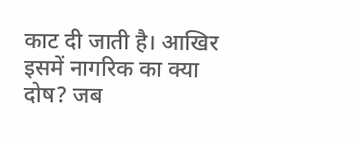काट दी जाती है। आखिर इसमें नागरिक का क्या दोष? जब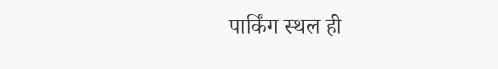पार्किंग स्थल ही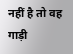नहीं है तो वह गाड़ी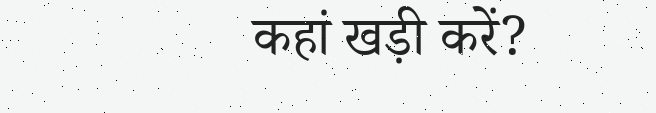कहां खड़ी करें?